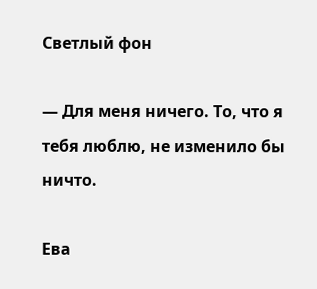Светлый фон

— Для меня ничего. То, что я тебя люблю, не изменило бы ничто.

Ева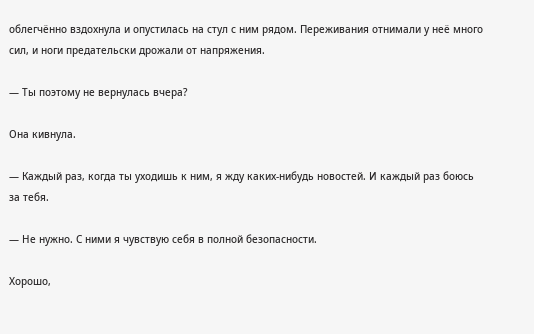облегчённо вздохнула и опустилась на стул с ним рядом. Переживания отнимали у неё много сил, и ноги предательски дрожали от напряжения.

— Ты поэтому не вернулась вчера?

Она кивнула.

— Каждый раз, когда ты уходишь к ним, я жду каких-нибудь новостей. И каждый раз боюсь за тебя.

— Не нужно. С ними я чувствую себя в полной безопасности.

Хорошо,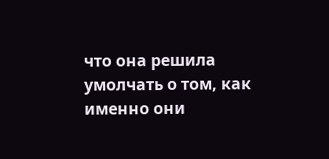что она решила умолчать о том, как именно они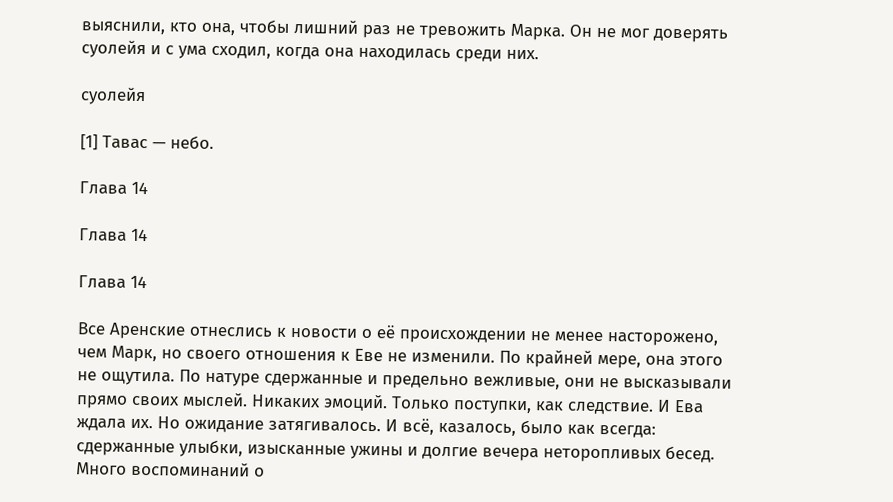выяснили, кто она, чтобы лишний раз не тревожить Марка. Он не мог доверять суолейя и с ума сходил, когда она находилась среди них.

суолейя

[1] Тавас — небо.

Глава 14

Глава 14

Глава 14

Все Аренские отнеслись к новости о её происхождении не менее насторожено, чем Марк, но своего отношения к Еве не изменили. По крайней мере, она этого не ощутила. По натуре сдержанные и предельно вежливые, они не высказывали прямо своих мыслей. Никаких эмоций. Только поступки, как следствие. И Ева ждала их. Но ожидание затягивалось. И всё, казалось, было как всегда: сдержанные улыбки, изысканные ужины и долгие вечера неторопливых бесед. Много воспоминаний о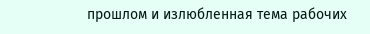прошлом и излюбленная тема рабочих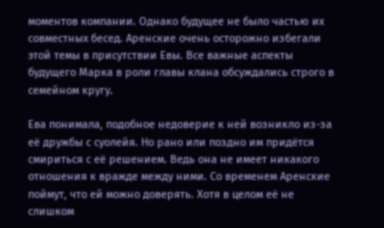моментов компании. Однако будущее не было частью их совместных бесед. Аренские очень осторожно избегали этой темы в присутствии Евы. Все важные аспекты будущего Марка в роли главы клана обсуждались строго в семейном кругу.

Ева понимала, подобное недоверие к ней возникло из-за её дружбы с суолейя. Но рано или поздно им придётся смириться с её решением. Ведь она не имеет никакого отношения к вражде между ними. Со временем Аренские поймут, что ей можно доверять. Хотя в целом её не слишком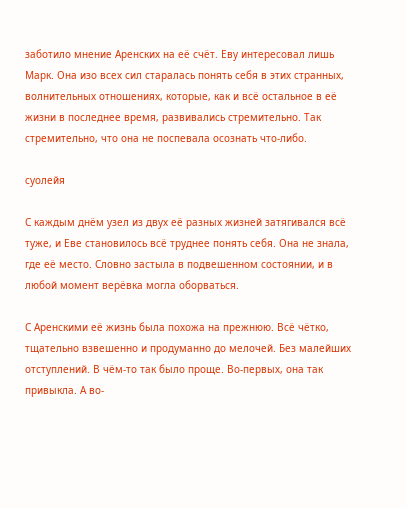заботило мнение Аренских на её счёт. Еву интересовал лишь Марк. Она изо всех сил старалась понять себя в этих странных, волнительных отношениях, которые, как и всё остальное в её жизни в последнее время, развивались стремительно. Так стремительно, что она не поспевала осознать что-либо.

суолейя

С каждым днём узел из двух её разных жизней затягивался всё туже, и Еве становилось всё труднее понять себя. Она не знала, где её место. Словно застыла в подвешенном состоянии, и в любой момент верёвка могла оборваться.

С Аренскими её жизнь была похожа на прежнюю. Всё чётко, тщательно взвешенно и продуманно до мелочей. Без малейших отступлений. В чём-то так было проще. Во-первых, она так привыкла. А во-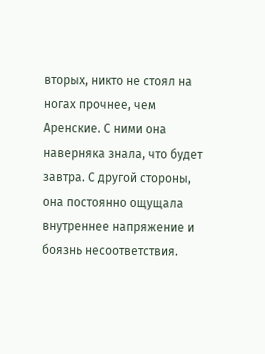вторых, никто не стоял на ногах прочнее, чем Аренские. С ними она наверняка знала, что будет завтра. С другой стороны, она постоянно ощущала внутреннее напряжение и боязнь несоответствия.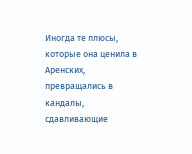Иногда те плюсы, которые она ценила в Аренских, превращались в кандалы, сдавливающие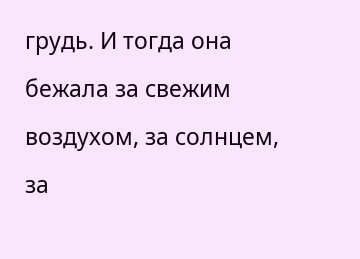грудь. И тогда она бежала за свежим воздухом, за солнцем, за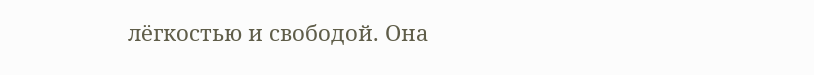лёгкостью и свободой. Она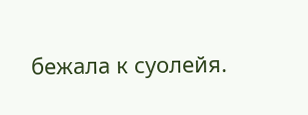бежала к суолейя.